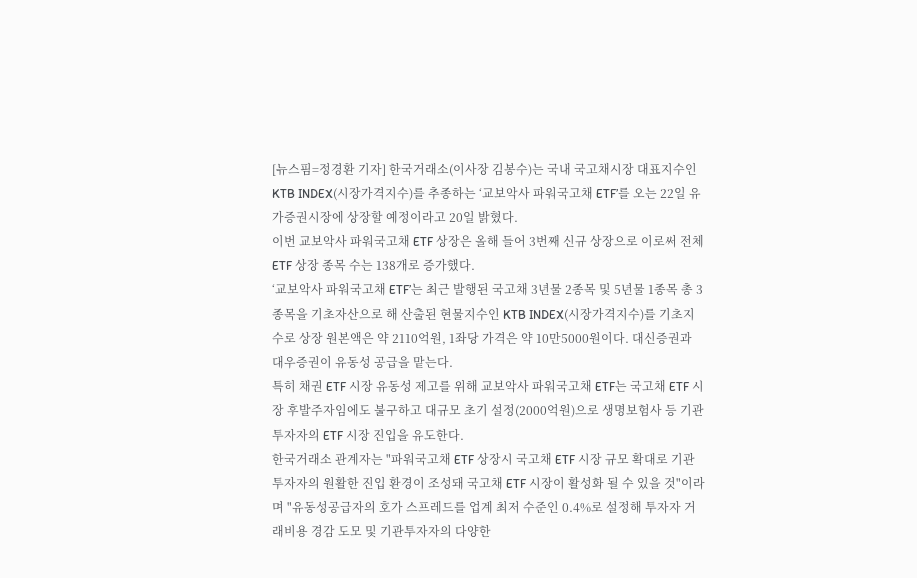[뉴스핌=정경환 기자] 한국거래소(이사장 김봉수)는 국내 국고채시장 대표지수인 KTB INDEX(시장가격지수)를 추종하는 ‘교보악사 파워국고채 ETF’를 오는 22일 유가증권시장에 상장할 예정이라고 20일 밝혔다.
이번 교보악사 파워국고채 ETF 상장은 올해 들어 3번째 신규 상장으로 이로써 전체 ETF 상장 종목 수는 138개로 증가했다.
‘교보악사 파워국고채 ETF’는 최근 발행된 국고채 3년물 2종목 및 5년물 1종목 총 3종목을 기초자산으로 해 산출된 현물지수인 KTB INDEX(시장가격지수)를 기초지수로 상장 원본액은 약 2110억원, 1좌당 가격은 약 10만5000원이다. 대신증권과 대우증권이 유동성 공급을 맡는다.
특히 채권 ETF 시장 유동성 제고를 위해 교보악사 파워국고채 ETF는 국고채 ETF 시장 후발주자임에도 불구하고 대규모 초기 설정(2000억원)으로 생명보험사 등 기관투자자의 ETF 시장 진입을 유도한다.
한국거래소 관계자는 "파워국고채 ETF 상장시 국고채 ETF 시장 규모 확대로 기관투자자의 원활한 진입 환경이 조성돼 국고채 ETF 시장이 활성화 될 수 있을 것"이라며 "유동성공급자의 호가 스프레드를 업계 최저 수준인 0.4%로 설정해 투자자 거래비용 경감 도모 및 기관투자자의 다양한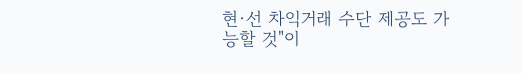현·선 차익거래 수단 제공도 가능할 것"이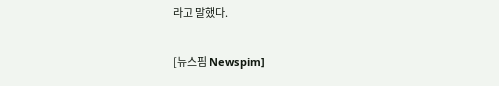라고 말했다.

[뉴스핌 Newspim]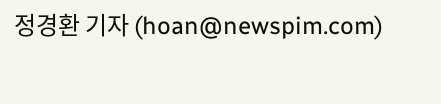정경환 기자 (hoan@newspim.com)